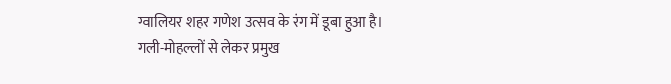ग्वालियर शहर गणेश उत्सव के रंग में डूबा हुआ है। गली-मोहल्लों से लेकर प्रमुख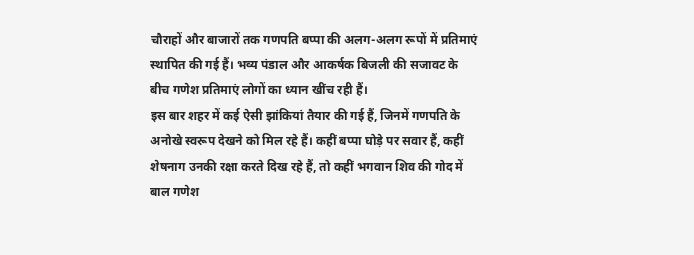चौराहों और बाजारों तक गणपति बप्पा की अलग-अलग रूपों में प्रतिमाएं स्थापित की गई हैं। भव्य पंडाल और आकर्षक बिजली की सजावट के बीच गणेश प्रतिमाएं लोगों का ध्यान खींच रही हैं।
इस बार शहर में कई ऐसी झांकियां तैयार की गई हैं, जिनमें गणपति के अनोखे स्वरूप देखने को मिल रहे हैं। कहीं बप्पा घोड़े पर सवार हैं, कहीं शेषनाग उनकी रक्षा करते दिख रहे हैं, तो कहीं भगवान शिव की गोद में बाल गणेश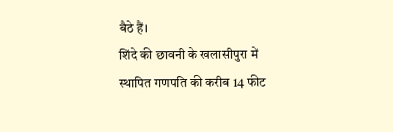बैठे हैं।
शिंदे की छावनी के खलासीपुरा में स्थापित गणपति की करीब 14 फीट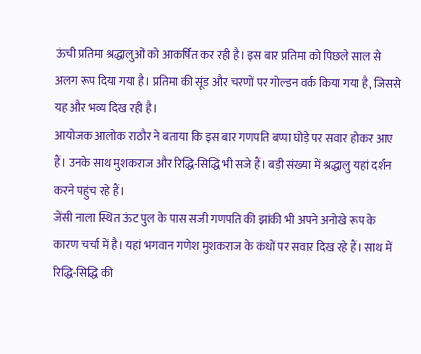ऊंची प्रतिमा श्रद्धालुओं को आकर्षित कर रही है। इस बार प्रतिमा को पिछले साल से अलग रूप दिया गया है। प्रतिमा की सूंड और चरणों पर गोल्डन वर्क किया गया है, जिससे यह और भव्य दिख रही है।
आयोजक आलोक राठौर ने बताया कि इस बार गणपति बप्पा घोड़े पर सवार होकर आए हैं। उनके साथ मुशकराज और रिद्धि-सिद्धि भी सजे हैं। बड़ी संख्या में श्रद्धालु यहां दर्शन करने पहुंच रहे हैं।
जेंसी नाला स्थित ऊंट पुल के पास सजी गणपति की झांकी भी अपने अनोखे रूप के कारण चर्चा में है। यहां भगवान गणेश मुशकराज के कंधों पर सवार दिख रहे हैं। साथ में रिद्धि-सिद्धि की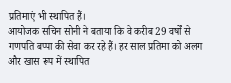प्रतिमाएं भी स्थापित हैं।
आयोजक सचिन सोनी ने बताया कि वे करीब 29 वर्षों से गणपति बप्पा की सेवा कर रहे हैं। हर साल प्रतिमा को अलग और खास रूप में स्थापित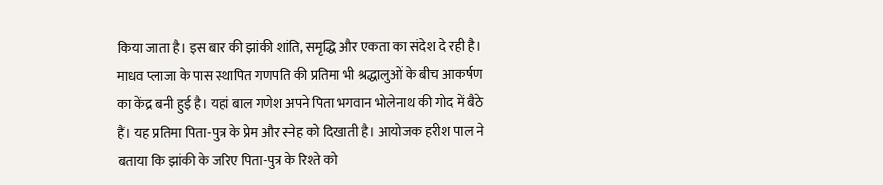किया जाता है। इस बार की झांकी शांति, समृद्धि और एकता का संदेश दे रही है।
माधव प्लाजा के पास स्थापित गणपति की प्रतिमा भी श्रद्धालुओं के बीच आकर्षण का केंद्र बनी हुई है। यहां बाल गणेश अपने पिता भगवान भोलेनाथ की गोद में बैठे हैं। यह प्रतिमा पिता-पुत्र के प्रेम और स्नेह को दिखाती है। आयोजक हरीश पाल ने बताया कि झांकी के जरिए पिता-पुत्र के रिश्ते को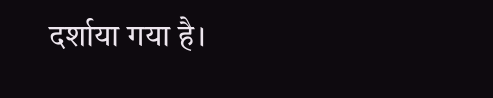दर्शाया गया है।